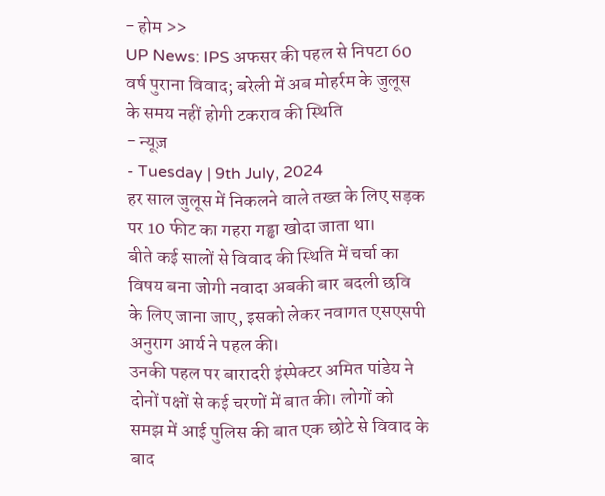- होम >>
UP News: IPS अफसर की पहल से निपटा 60 वर्ष पुराना विवाद; बरेली में अब मोहर्रम के जुलूस के समय नहीं होगी टकराव की स्थिति
- न्यूज़
- Tuesday | 9th July, 2024
हर साल जुलूस में निकलने वाले तख्त के लिए सड़क पर 10 फीट का गहरा गड्ढा खोदा जाता था।
बीते कई सालों से विवाद की स्थिति में चर्चा का विषय बना जोगी नवादा अबकी बार बदली छवि के लिए जाना जाए, इसको लेकर नवागत एसएसपी अनुराग आर्य ने पहल की।
उनकी पहल पर बारादरी इंस्पेक्टर अमित पांडेय ने दोनों पक्षों से कई चरणों में बात की। लोगों को समझ में आई पुलिस की बात एक छोटे से विवाद के बाद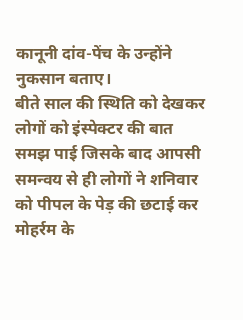कानूनी दांव-पेंच के उन्होंने नुकसान बताए।
बीते साल की स्थिति को देखकर लोगों को इंस्पेक्टर की बात समझ पाई जिसके बाद आपसी समन्वय से ही लोगों ने शनिवार को पीपल के पेड़ की छटाई कर मोहर्रम के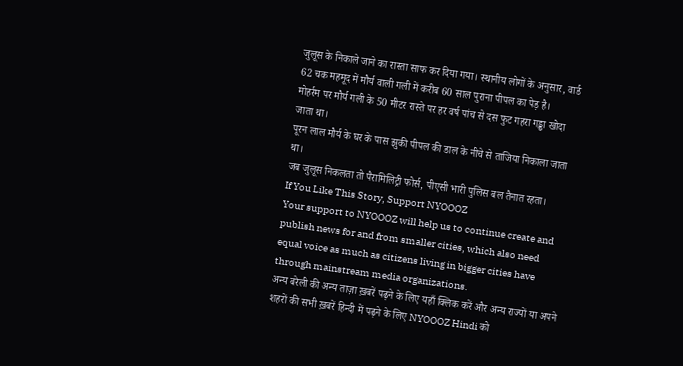जुलूस के निकाले जाने का रास्ता साफ कर दिया गया। स्थानीय लोगों के अनुसार, वार्ड 62 चक महमूद में मौर्य वाली गली में करीब 60 साल पुराना पीपल का पेड़ है।
मोहर्रम पर मौर्य गली के 50 मीटर रास्ते पर हर वर्ष पांच से दस फुट गहरा गड्ढा खोदा जाता था।
पूरन लाल मौर्य के घर के पास झुकी पीपल की डाल के नीचे से ताजिया निकाला जाता था।
जब जुलूस निकलता तो पैरामिलिट्री फोर्स, पीएसी भारी पुलिस बल तैनात रहता।
If You Like This Story, Support NYOOOZ
Your support to NYOOOZ will help us to continue create and publish news for and from smaller cities, which also need equal voice as much as citizens living in bigger cities have through mainstream media organizations.
अन्य बरेली की अन्य ताज़ा ख़बरें पढ़ने के लिए यहाँ क्लिक करें और अन्य राज्यों या अपने शहरों की सभी ख़बरें हिन्दी में पढ़ने के लिए NYOOOZ Hindi को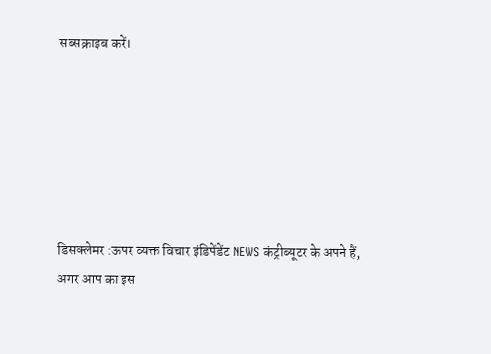सब्सक्राइब करें।






डिसक्लेमर :ऊपर व्यक्त विचार इंडिपेंडेंट NEWS कंट्रीब्यूटर के अपने हैं,
अगर आप का इस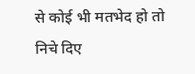से कोई भी मतभेद हो तो निचे दिए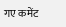गए कमेंट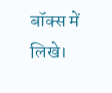बॉक्स में लिखे।